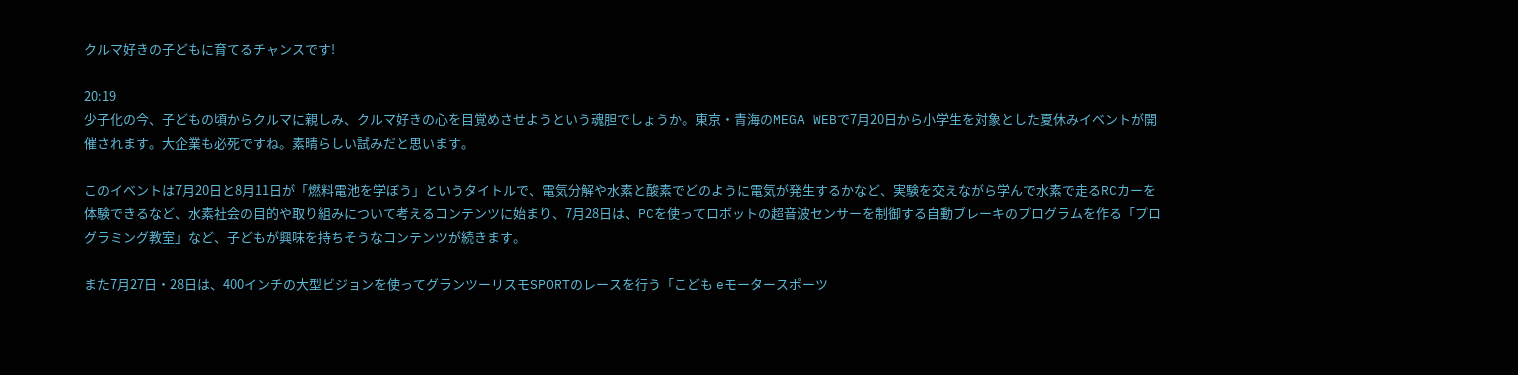クルマ好きの子どもに育てるチャンスです!

20:19
少子化の今、子どもの頃からクルマに親しみ、クルマ好きの心を目覚めさせようという魂胆でしょうか。東京・青海のMEGA WEBで7月20日から小学生を対象とした夏休みイベントが開催されます。大企業も必死ですね。素晴らしい試みだと思います。

このイベントは7月20日と8月11日が「燃料電池を学ぼう」というタイトルで、電気分解や水素と酸素でどのように電気が発生するかなど、実験を交えながら学んで水素で走るRCカーを体験できるなど、水素社会の目的や取り組みについて考えるコンテンツに始まり、7月28日は、PCを使ってロボットの超音波センサーを制御する自動ブレーキのプログラムを作る「プログラミング教室」など、子どもが興味を持ちそうなコンテンツが続きます。

また7月27日・28日は、400インチの大型ビジョンを使ってグランツーリスモSPORTのレースを行う「こども eモータースポーツ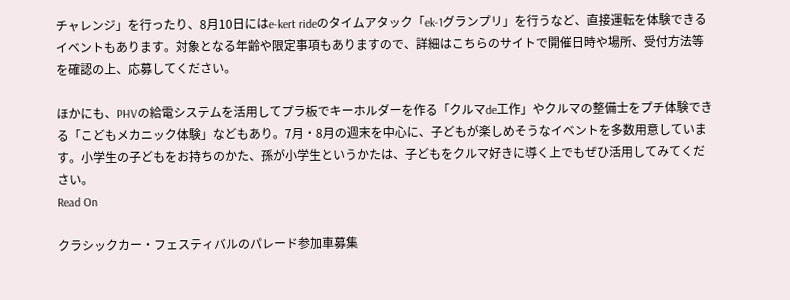チャレンジ」を行ったり、8月10日にはe-kert rideのタイムアタック「ek-1グランプリ」を行うなど、直接運転を体験できるイベントもあります。対象となる年齢や限定事項もありますので、詳細はこちらのサイトで開催日時や場所、受付方法等を確認の上、応募してください。

ほかにも、PHVの給電システムを活用してプラ板でキーホルダーを作る「クルマde工作」やクルマの整備士をプチ体験できる「こどもメカニック体験」などもあり。7月・8月の週末を中心に、子どもが楽しめそうなイベントを多数用意しています。小学生の子どもをお持ちのかた、孫が小学生というかたは、子どもをクルマ好きに導く上でもぜひ活用してみてください。
Read On

クラシックカー・フェスティバルのパレード参加車募集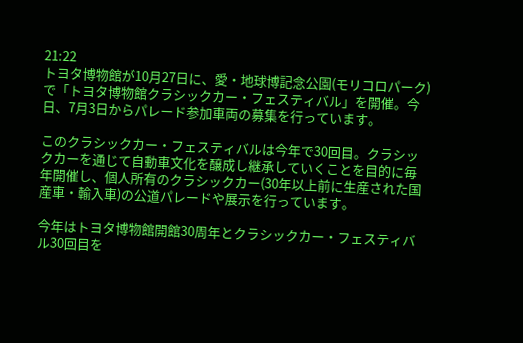21:22
トヨタ博物館が10月27日に、愛・地球博記念公園(モリコロパーク)で「トヨタ博物館クラシックカー・フェスティバル」を開催。今日、7月3日からパレード参加車両の募集を行っています。

このクラシックカー・フェスティバルは今年で30回目。クラシックカーを通じて自動車文化を醸成し継承していくことを目的に毎年開催し、個人所有のクラシックカー(30年以上前に生産された国産車・輸入車)の公道パレードや展示を行っています。

今年はトヨタ博物館開館30周年とクラシックカー・フェスティバル30回目を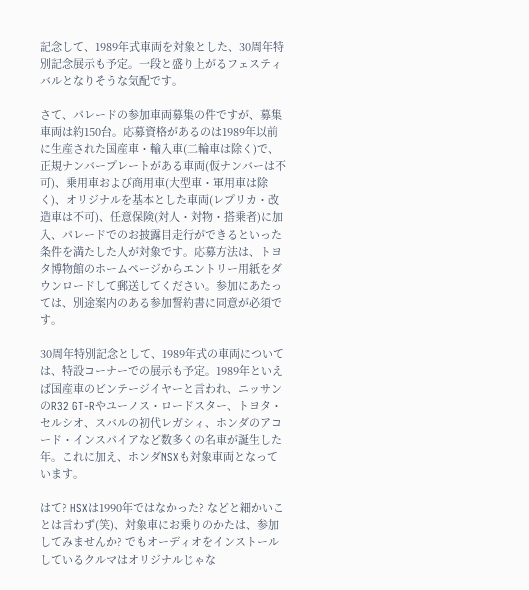記念して、1989年式車両を対象とした、30周年特別記念展示も予定。一段と盛り上がるフェスティバルとなりそうな気配です。

さて、パレードの参加車両募集の件ですが、募集車両は約150台。応募資格があるのは1989年以前に生産された国産車・輸入車(二輪車は除く)で、正規ナンバープレートがある車両(仮ナンバーは不可)、乗用車および商用車(大型車・軍用車は除く)、オリジナルを基本とした車両(レプリカ・改造車は不可)、任意保険(対人・対物・搭乗者)に加入、パレードでのお披露目走行ができるといった条件を満たした人が対象です。応募方法は、トヨタ博物館のホームページからエントリー用紙をダウンロードして郵送してください。参加にあたっては、別途案内のある参加誓約書に同意が必須です。

30周年特別記念として、1989年式の車両については、特設コーナーでの展示も予定。1989年といえば国産車のビンテージイヤーと言われ、ニッサンのR32 GT-Rやユーノス・ロードスター、トヨタ・セルシオ、スバルの初代レガシィ、ホンダのアコード・インスパイアなど数多くの名車が誕生した年。これに加え、ホンダNSXも対象車両となっています。

はて? HSXは1990年ではなかった? などと細かいことは言わず(笑)、対象車にお乗りのかたは、参加してみませんか? でもオーディオをインストールしているクルマはオリジナルじゃな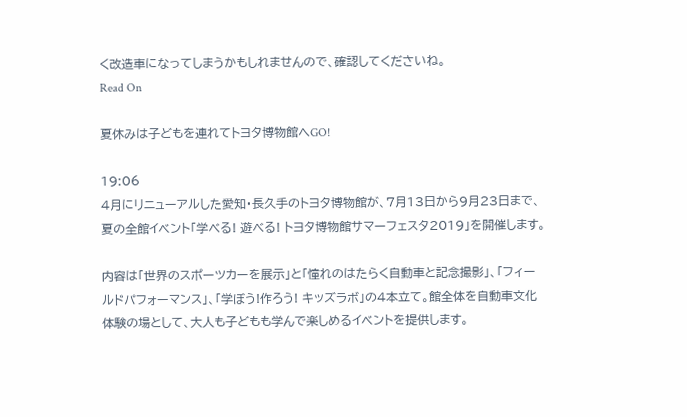く改造車になってしまうかもしれませんので、確認してくださいね。
Read On

夏休みは子どもを連れてトヨタ博物館へGO!

19:06
4月にリニューアルした愛知・長久手のトヨタ博物館が、7月13日から9月23日まで、夏の全館イベント「学べる! 遊べる! トヨタ博物館サマーフェスタ2019」を開催します。

内容は「世界のスポーツカーを展示」と「憧れのはたらく自動車と記念撮影」、「フィールドパフォーマンス」、「学ぼう!作ろう! キッズラボ」の4本立て。館全体を自動車文化体験の場として、大人も子どもも学んで楽しめるイベントを提供します。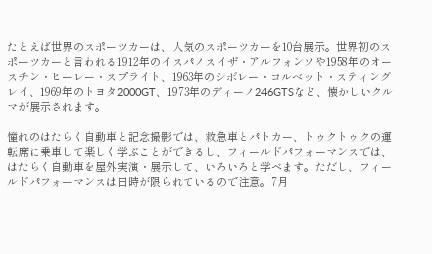たとえば世界のスポーツカーは、人気のスポーツカーを10台展示。世界初のスポーツカーと言われる1912年のイスパノスイザ・アルフォンソや1958年のオースチン・ヒーレー・スプライト、1963年のシボレー・コルベット・スティングレイ、1969年のトヨタ2000GT、1973年のディーノ246GTSなど、懐かしいクルマが展示されます。

憧れのはたらく自動車と記念撮影では、救急車とパトカー、トゥクトゥクの運転席に乗車して楽しく学ぶことができるし、フィールドパフォーマンスでは、はたらく自動車を屋外実演・展示して、いろいろと学べます。ただし、フィールドパフォーマンスは日時が限られているので注意。7月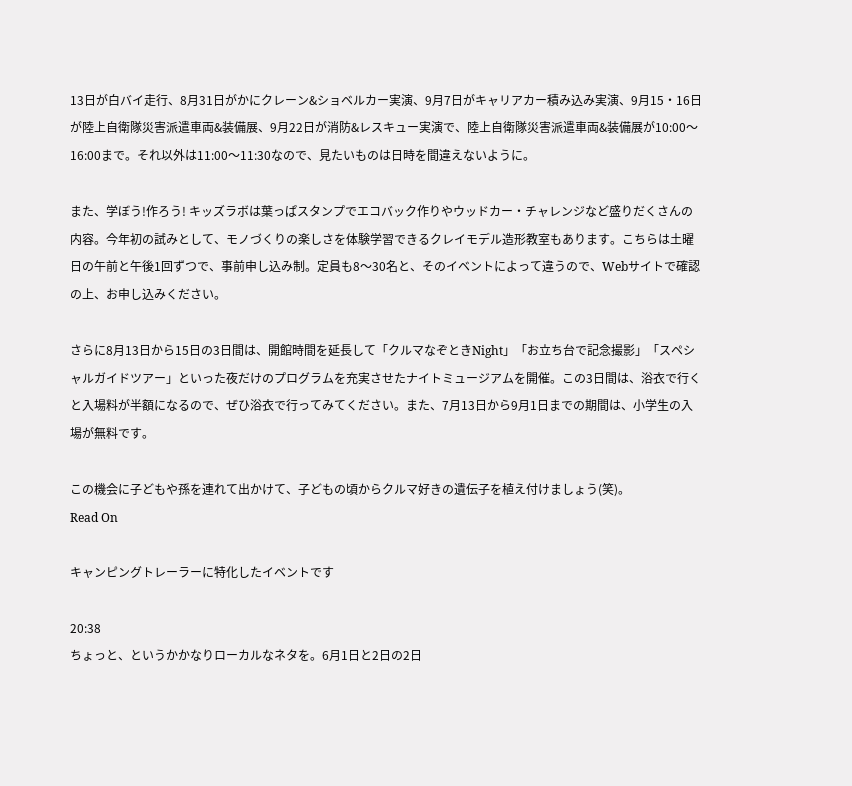13日が白バイ走行、8月31日がかにクレーン&ショベルカー実演、9月7日がキャリアカー積み込み実演、9月15・16日が陸上自衛隊災害派遣車両&装備展、9月22日が消防&レスキュー実演で、陸上自衛隊災害派遣車両&装備展が10:00〜16:00まで。それ以外は11:00〜11:30なので、見たいものは日時を間違えないように。

また、学ぼう!作ろう! キッズラボは葉っぱスタンプでエコバック作りやウッドカー・チャレンジなど盛りだくさんの内容。今年初の試みとして、モノづくりの楽しさを体験学習できるクレイモデル造形教室もあります。こちらは土曜日の午前と午後1回ずつで、事前申し込み制。定員も8〜30名と、そのイベントによって違うので、Webサイトで確認の上、お申し込みください。

さらに8月13日から15日の3日間は、開館時間を延長して「クルマなぞときNight」「お立ち台で記念撮影」「スペシャルガイドツアー」といった夜だけのプログラムを充実させたナイトミュージアムを開催。この3日間は、浴衣で行くと入場料が半額になるので、ぜひ浴衣で行ってみてください。また、7月13日から9月1日までの期間は、小学生の入場が無料です。

この機会に子どもや孫を連れて出かけて、子どもの頃からクルマ好きの遺伝子を植え付けましょう(笑)。
Read On

キャンピングトレーラーに特化したイベントです

20:38
ちょっと、というかかなりローカルなネタを。6月1日と2日の2日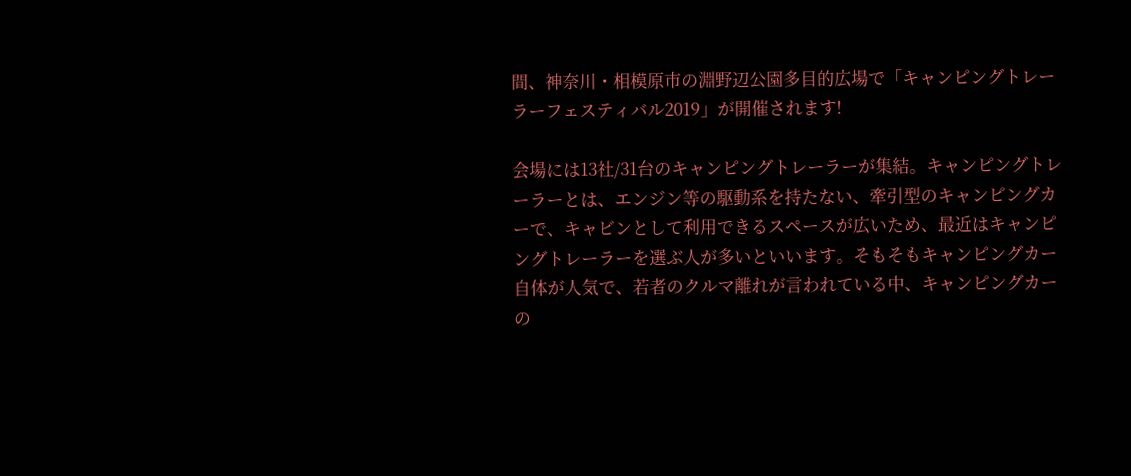間、神奈川・相模原市の淵野辺公園多目的広場で「キャンピングトレーラーフェスティバル2019」が開催されます!

会場には13社/31台のキャンピングトレーラーが集結。キャンピングトレーラーとは、エンジン等の駆動系を持たない、牽引型のキャンピングカーで、キャビンとして利用できるスペースが広いため、最近はキャンピングトレーラーを選ぶ人が多いといいます。そもそもキャンピングカー自体が人気で、若者のクルマ離れが言われている中、キャンピングカーの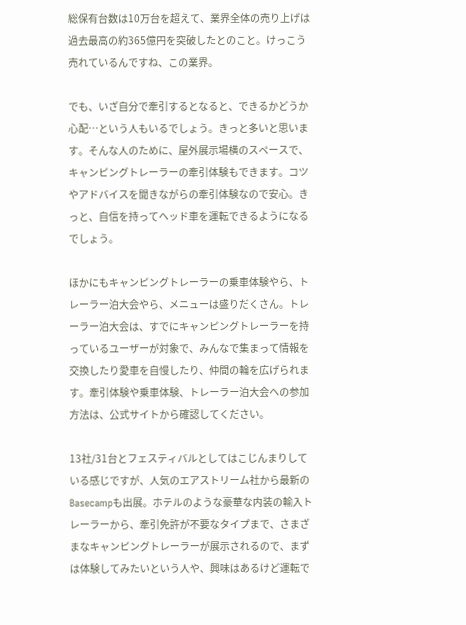総保有台数は10万台を超えて、業界全体の売り上げは過去最高の約365億円を突破したとのこと。けっこう売れているんですね、この業界。

でも、いざ自分で牽引するとなると、できるかどうか心配…という人もいるでしょう。きっと多いと思います。そんな人のために、屋外展示場横のスペースで、キャンピングトレーラーの牽引体験もできます。コツやアドバイスを聞きながらの牽引体験なので安心。きっと、自信を持ってヘッド車を運転できるようになるでしょう。

ほかにもキャンピングトレーラーの乗車体験やら、トレーラー泊大会やら、メニューは盛りだくさん。トレーラー泊大会は、すでにキャンピングトレーラーを持っているユーザーが対象で、みんなで集まって情報を交換したり愛車を自慢したり、仲間の輪を広げられます。牽引体験や乗車体験、トレーラー泊大会への参加方法は、公式サイトから確認してください。

13社/31台とフェスティバルとしてはこじんまりしている感じですが、人気のエアストリーム社から最新のBasecampも出展。ホテルのような豪華な内装の輸入トレーラーから、牽引免許が不要なタイプまで、さまざまなキャンピングトレーラーが展示されるので、まずは体験してみたいという人や、興味はあるけど運転で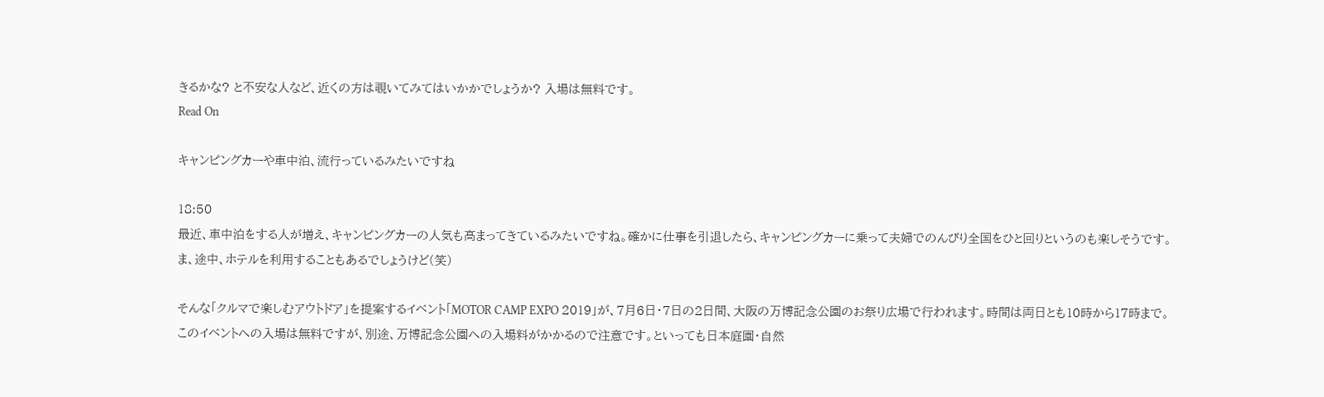きるかな? と不安な人など、近くの方は覗いてみてはいかかでしょうか? 入場は無料です。
Read On

キャンピングカーや車中泊、流行っているみたいですね

18:50
最近、車中泊をする人が増え、キャンピングカーの人気も高まってきているみたいですね。確かに仕事を引退したら、キャンピングカーに乗って夫婦でのんびり全国をひと回りというのも楽しそうです。ま、途中、ホテルを利用することもあるでしょうけど(笑)

そんな「クルマで楽しむアウトドア」を提案するイベント「MOTOR CAMP EXPO 2019」が、7月6日・7日の2日間、大阪の万博記念公園のお祭り広場で行われます。時間は両日とも10時から17時まで。このイベントへの入場は無料ですが、別途、万博記念公園への入場料がかかるので注意です。といっても日本庭園・自然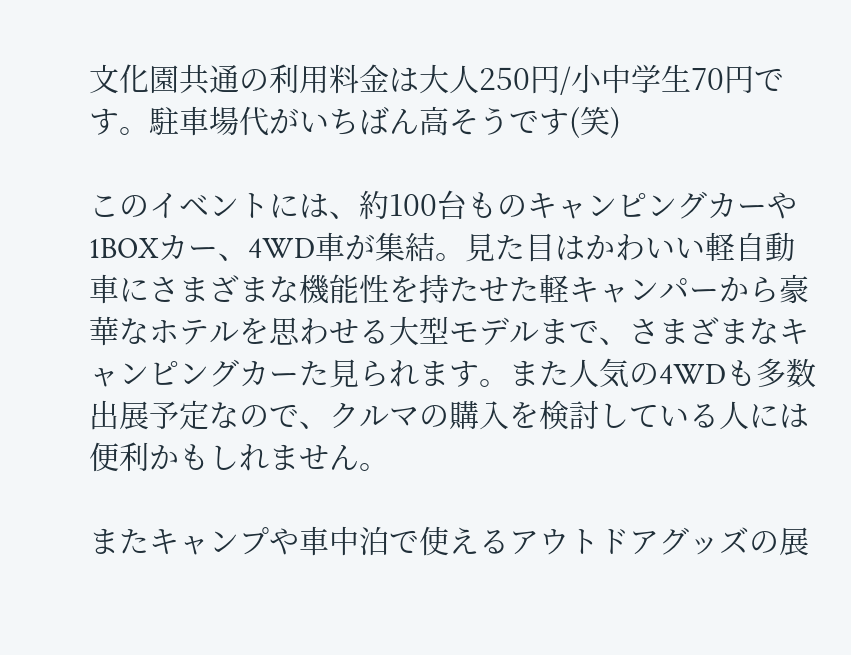文化園共通の利用料金は大人250円/小中学生70円です。駐車場代がいちばん高そうです(笑)

このイベントには、約100台ものキャンピングカーや1BOXカー、4WD車が集結。見た目はかわいい軽自動車にさまざまな機能性を持たせた軽キャンパーから豪華なホテルを思わせる大型モデルまで、さまざまなキャンピングカーた見られます。また人気の4WDも多数出展予定なので、クルマの購入を検討している人には便利かもしれません。

またキャンプや車中泊で使えるアウトドアグッズの展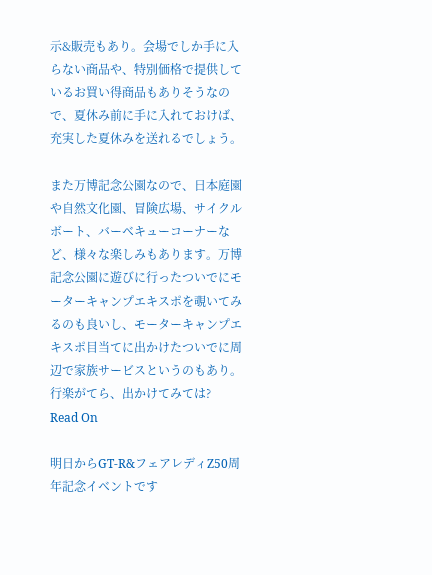示&販売もあり。会場でしか手に入らない商品や、特別価格で提供しているお買い得商品もありそうなので、夏休み前に手に入れておけば、充実した夏休みを送れるでしょう。

また万博記念公園なので、日本庭園や自然文化園、冒険広場、サイクルボート、バーベキューコーナーなど、様々な楽しみもあります。万博記念公園に遊びに行ったついでにモーターキャンプエキスポを覗いてみるのも良いし、モーターキャンプエキスポ目当てに出かけたついでに周辺で家族サービスというのもあり。行楽がてら、出かけてみては?
Read On

明日からGT-R&フェアレディZ50周年記念イベントです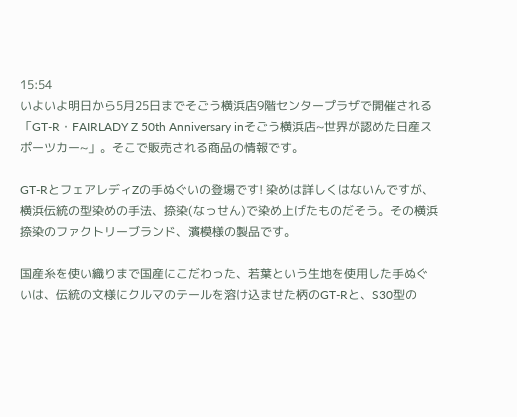15:54
いよいよ明日から5月25日までそごう横浜店9階センタープラザで開催される「GT-R・FAIRLADY Z 50th Anniversary inそごう横浜店~世界が認めた日産スポーツカー~」。そこで販売される商品の情報です。

GT-RとフェアレディZの手ぬぐいの登場です! 染めは詳しくはないんですが、横浜伝統の型染めの手法、捺染(なっせん)で染め上げたものだそう。その横浜捺染のファクトリーブランド、濱模様の製品です。

国産糸を使い織りまで国産にこだわった、若葉という生地を使用した手ぬぐいは、伝統の文様にクルマのテールを溶け込ませた柄のGT-Rと、S30型の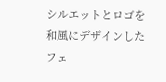シルエットとロゴを和風にデザインしたフェ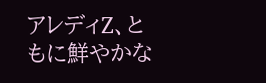アレディZ、ともに鮮やかな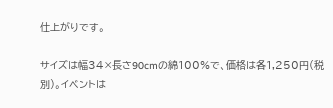仕上がりです。

サイズは幅34×長さ90cmの綿100%で、価格は各1,250円(税別)。イベントは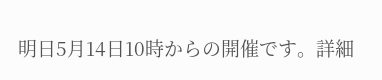明日5月14日10時からの開催です。詳細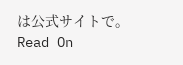は公式サイトで。
Read On